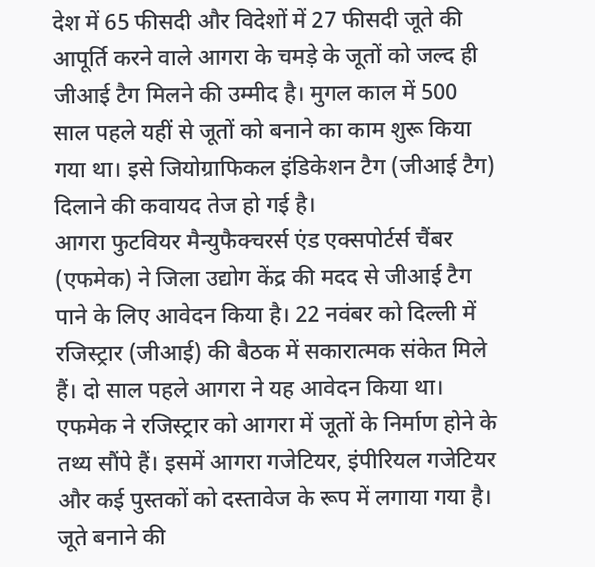देश में 65 फीसदी और विदेशों में 27 फीसदी जूते की आपूर्ति करने वाले आगरा के चमड़े के जूतों को जल्द ही जीआई टैग मिलने की उम्मीद है। मुगल काल में 500 साल पहले यहीं से जूतों को बनाने का काम शुरू किया गया था। इसे जियोग्राफिकल इंडिकेशन टैग (जीआई टैग) दिलाने की कवायद तेज हो गई है।
आगरा फुटवियर मैन्युफैक्चरर्स एंड एक्सपोर्टर्स चैंबर (एफमेक) ने जिला उद्योग केंद्र की मदद से जीआई टैग पाने के लिए आवेदन किया है। 22 नवंबर को दिल्ली में रजिस्ट्रार (जीआई) की बैठक में सकारात्मक संकेत मिले हैं। दो साल पहले आगरा ने यह आवेदन किया था।
एफमेक ने रजिस्ट्रार को आगरा में जूतों के निर्माण होने के तथ्य सौंपे हैं। इसमें आगरा गजेटियर, इंपीरियल गजेटियर और कई पुस्तकों को दस्तावेज के रूप में लगाया गया है। जूते बनाने की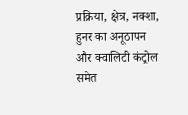प्रक्रिया, क्षेत्र, नक्शा, हुनर का अनूठापन और क्वालिटी कंट्रोल समेत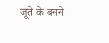जूते के बनने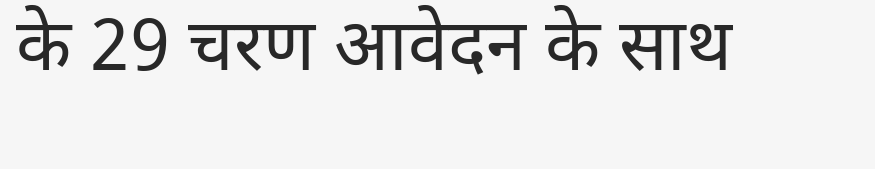के 29 चरण आवेदन के साथ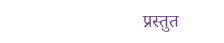प्रस्तुत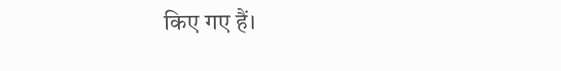किए गए हैं।